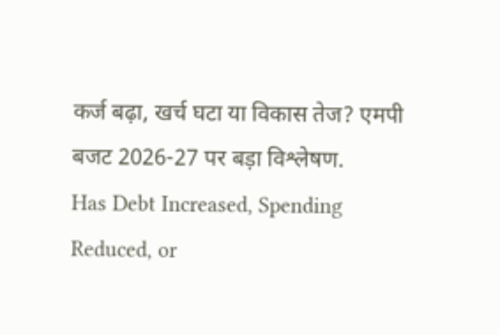कर्ज बढ़ा, खर्च घटा या विकास तेज? एमपी बजट 2026-27 पर बड़ा विश्लेषण.
Has Debt Increased, Spending Reduced, or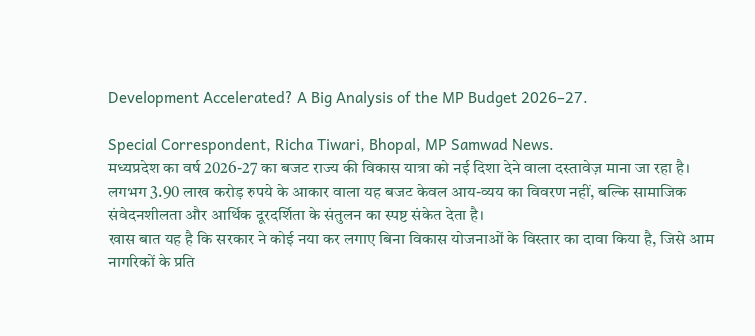Development Accelerated? A Big Analysis of the MP Budget 2026–27.

Special Correspondent, Richa Tiwari, Bhopal, MP Samwad News.
मध्यप्रदेश का वर्ष 2026-27 का बजट राज्य की विकास यात्रा को नई दिशा देने वाला दस्तावेज़ माना जा रहा है।
लगभग 3.90 लाख करोड़ रुपये के आकार वाला यह बजट केवल आय-व्यय का विवरण नहीं, बल्कि सामाजिक संवेदनशीलता और आर्थिक दूरदर्शिता के संतुलन का स्पष्ट संकेत देता है।
खास बात यह है कि सरकार ने कोई नया कर लगाए बिना विकास योजनाओं के विस्तार का दावा किया है, जिसे आम नागरिकों के प्रति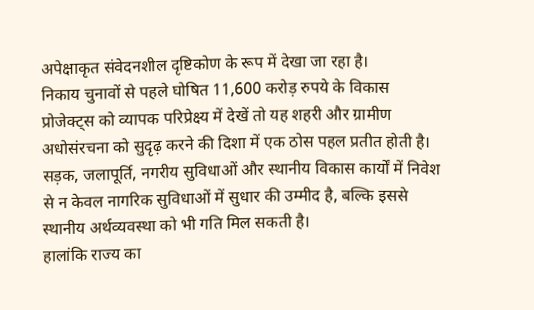अपेक्षाकृत संवेदनशील दृष्टिकोण के रूप में देखा जा रहा है।
निकाय चुनावों से पहले घोषित 11,600 करोड़ रुपये के विकास प्रोजेक्ट्स को व्यापक परिप्रेक्ष्य में देखें तो यह शहरी और ग्रामीण अधोसंरचना को सुदृढ़ करने की दिशा में एक ठोस पहल प्रतीत होती है।
सड़क, जलापूर्ति, नगरीय सुविधाओं और स्थानीय विकास कार्यों में निवेश से न केवल नागरिक सुविधाओं में सुधार की उम्मीद है, बल्कि इससे स्थानीय अर्थव्यवस्था को भी गति मिल सकती है।
हालांकि राज्य का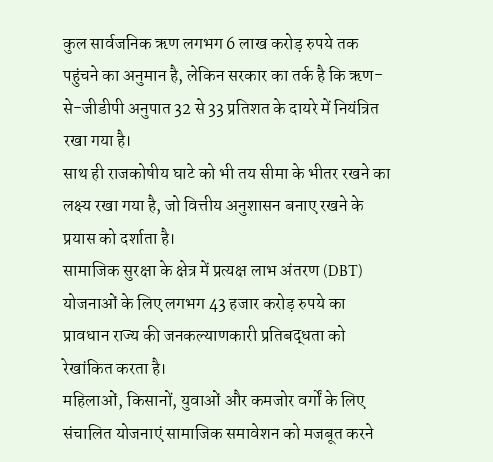कुल सार्वजनिक ऋण लगभग 6 लाख करोड़ रुपये तक पहुंचने का अनुमान है, लेकिन सरकार का तर्क है कि ऋण-से-जीडीपी अनुपात 32 से 33 प्रतिशत के दायरे में नियंत्रित रखा गया है।
साथ ही राजकोषीय घाटे को भी तय सीमा के भीतर रखने का लक्ष्य रखा गया है, जो वित्तीय अनुशासन बनाए रखने के प्रयास को दर्शाता है।
सामाजिक सुरक्षा के क्षेत्र में प्रत्यक्ष लाभ अंतरण (DBT) योजनाओं के लिए लगभग 43 हजार करोड़ रुपये का प्रावधान राज्य की जनकल्याणकारी प्रतिबद्धता को रेखांकित करता है।
महिलाओं, किसानों, युवाओं और कमजोर वर्गों के लिए संचालित योजनाएं सामाजिक समावेशन को मजबूत करने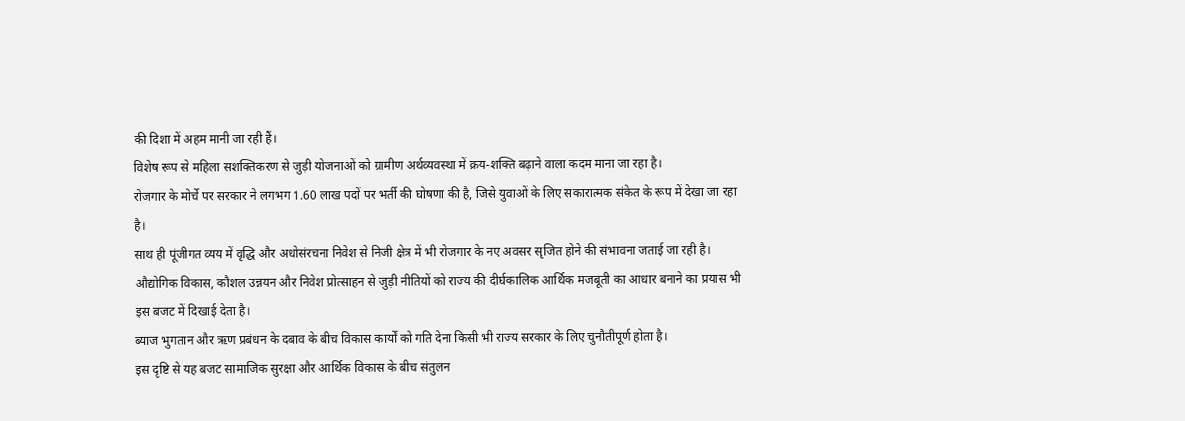की दिशा में अहम मानी जा रही हैं।
विशेष रूप से महिला सशक्तिकरण से जुड़ी योजनाओं को ग्रामीण अर्थव्यवस्था में क्रय-शक्ति बढ़ाने वाला कदम माना जा रहा है।
रोजगार के मोर्चे पर सरकार ने लगभग 1.60 लाख पदों पर भर्ती की घोषणा की है, जिसे युवाओं के लिए सकारात्मक संकेत के रूप में देखा जा रहा है।
साथ ही पूंजीगत व्यय में वृद्धि और अधोसंरचना निवेश से निजी क्षेत्र में भी रोजगार के नए अवसर सृजित होने की संभावना जताई जा रही है।
औद्योगिक विकास, कौशल उन्नयन और निवेश प्रोत्साहन से जुड़ी नीतियों को राज्य की दीर्घकालिक आर्थिक मजबूती का आधार बनाने का प्रयास भी इस बजट में दिखाई देता है।
ब्याज भुगतान और ऋण प्रबंधन के दबाव के बीच विकास कार्यों को गति देना किसी भी राज्य सरकार के लिए चुनौतीपूर्ण होता है।
इस दृष्टि से यह बजट सामाजिक सुरक्षा और आर्थिक विकास के बीच संतुलन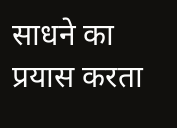साधने का प्रयास करता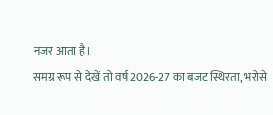नजर आता है।
समग्र रूप से देखें तो वर्ष 2026-27 का बजट स्थिरता, भरोसे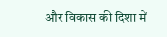और विकास की दिशा में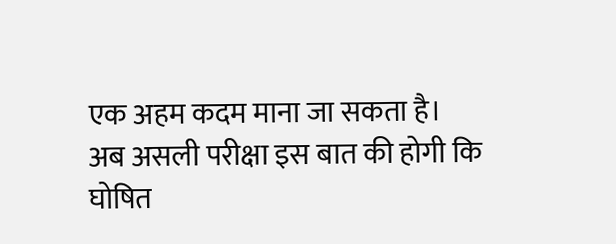एक अहम कदम माना जा सकता है।
अब असली परीक्षा इस बात की होगी कि घोषित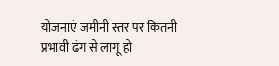योजनाएं जमीनी स्तर पर कितनी प्रभावी ढंग से लागू हो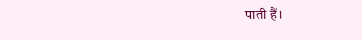पाती हैं।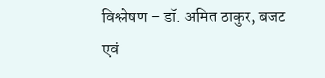विश्लेषण – डॉ. अमित ठाकुर, बजट एवं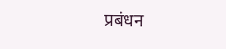प्रबंधन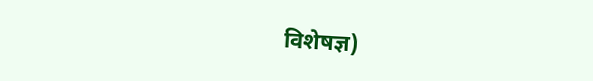विशेषज्ञ)